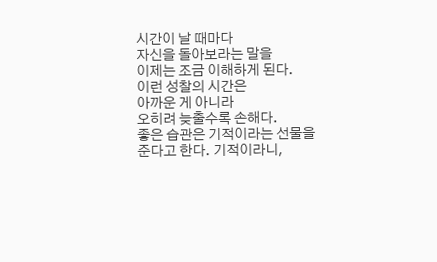시간이 날 때마다
자신을 돌아보라는 말을
이제는 조금 이해하게 된다.
이런 성찰의 시간은
아까운 게 아니라
오히려 늦출수록 손해다.
좋은 습관은 기적이라는 선물을
준다고 한다. 기적이라니,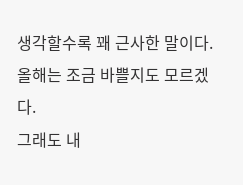생각할수록 꽤 근사한 말이다.
올해는 조금 바쁠지도 모르겠다.
그래도 내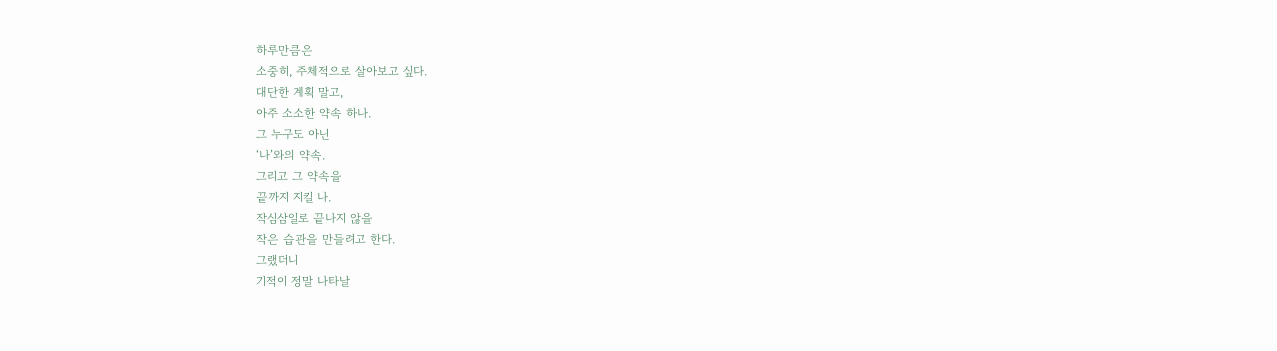하루만큼은
소중히, 주체적으로 살아보고 싶다.
대단한 계획 말고,
아주 소소한 약속 하나.
그 누구도 아닌
‘나’와의 약속.
그리고 그 약속을
끝까지 지킬 나.
작심삼일로 끝나지 않을
작은 습관을 만들려고 한다.
그랬더니
기적이 정말 나타날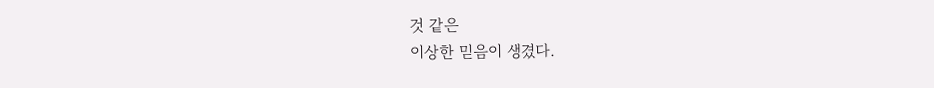것 같은
이상한 믿음이 생겼다.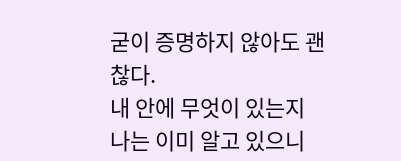굳이 증명하지 않아도 괜찮다.
내 안에 무엇이 있는지
나는 이미 알고 있으니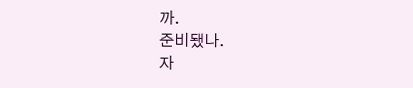까.
준비됐나.
자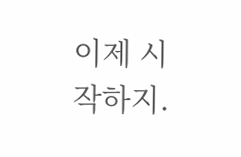이제 시작하지.